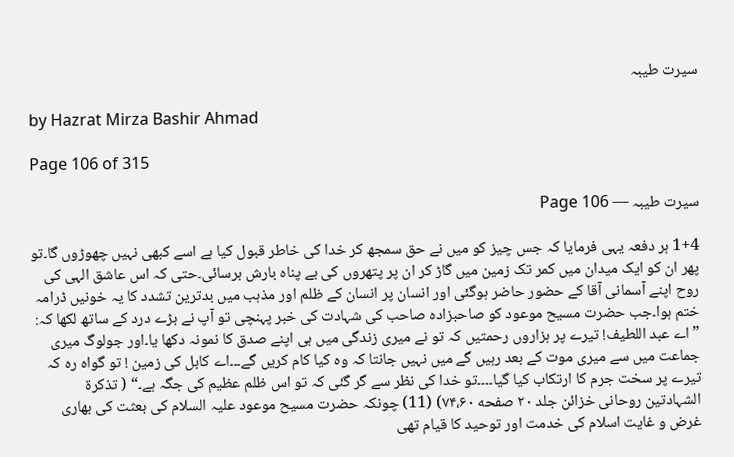سیرت طیبہ

by Hazrat Mirza Bashir Ahmad

Page 106 of 315

سیرت طیبہ — Page 106

1+4 ہر دفعہ یہی فرمایا کہ جس چیز کو میں نے حق سمجھ کر خدا کی خاطر قبول کیا ہے اسے کبھی نہیں چھوڑوں گا۔تو پھر ان کو ایک میدان میں کمر تک زمین میں گاڑ کر ان پر پتھروں کی بے پناہ بارش برسائی۔حتی کہ اس عاشق الہی کی روح اپنے آسمانی آقا کے حضور حاضر ہوگئی اور انسان پر انسان کے ظلم اور مذہب میں بدترین تشدد کا یہ خونیں ڈرامہ ختم ہوا۔جب حضرت مسیح موعود کو صاحبزادہ صاحب کی شہادت کی خبر پہنچی تو آپ نے بڑے درد کے ساتھ لکھا کہ: ”اے عبد اللطیف! تیرے پر ہزاروں رحمتیں کہ تو نے میری زندگی میں ہی اپنے صدق کا نمونہ دکھا یا۔اور جولوگ میری جماعت میں سے میری موت کے بعد رہیں گے میں نہیں جانتا کہ وہ کیا کام کریں گے۔۔۔اے کابل کی زمین ! تو گواہ رہ کہ تیرے پر سخت جرم کا ارتکاب کیا گیا۔۔۔۔تو خدا کی نظر سے گر گئی کہ تو اس ظلم عظیم کی جگہ ہے۔“ ( تذکرۃ الشہادتین روحانی خزائن جلد ۲۰ صفحه ۷۴،۶۰) (11) چونکہ حضرت مسیح موعود علیہ السلام کی بعثت کی بھاری غرض و غایت اسلام کی خدمت اور توحید کا قیام تھی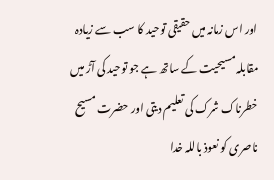اور اس زمانہ میں حقیقی توحید کا سب سے زیادہ مقابلہ مسیحیت کے ساتھ ہے جو توحید کی آڑ میں خطرناک شرک کی تعلیم دیتی اور حضرت مسیح ناصری کو نعوذ باللہ خدا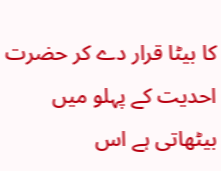کا بیٹا قرار دے کر حضرت احدیت کے پہلو میں بیٹھاتی ہے اس